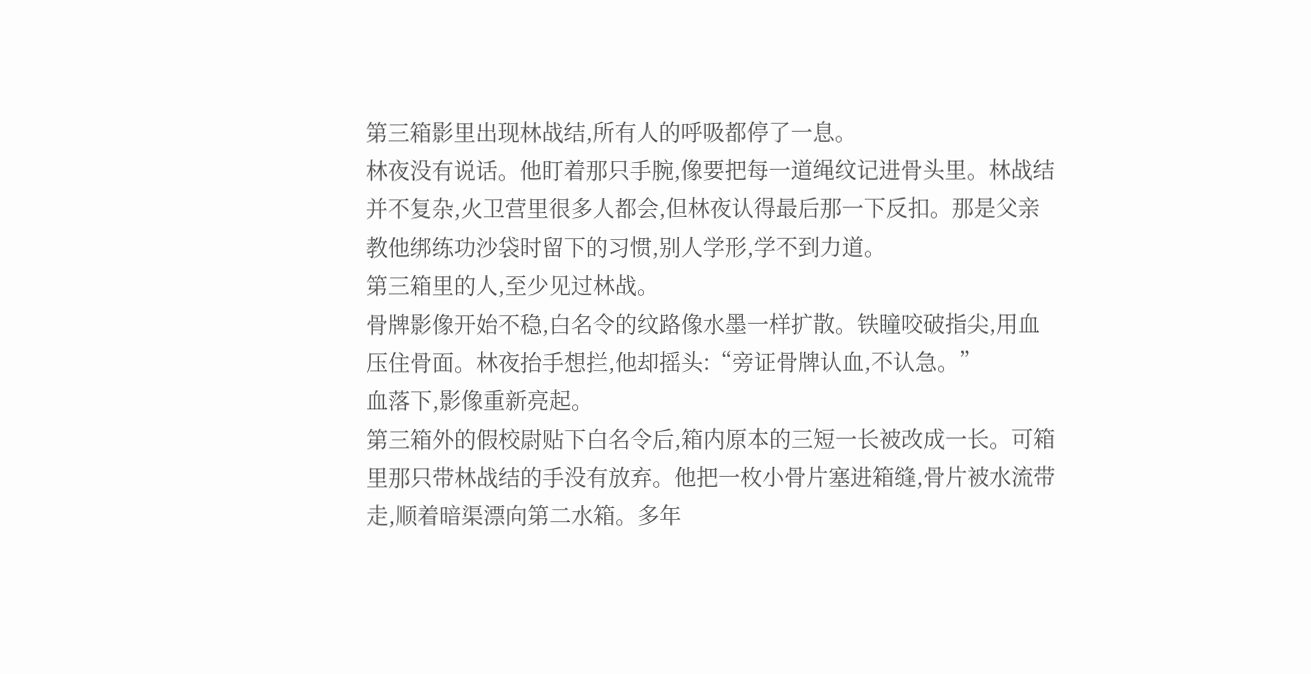第三箱影里出现林战结,所有人的呼吸都停了一息。
林夜没有说话。他盯着那只手腕,像要把每一道绳纹记进骨头里。林战结并不复杂,火卫营里很多人都会,但林夜认得最后那一下反扣。那是父亲教他绑练功沙袋时留下的习惯,别人学形,学不到力道。
第三箱里的人,至少见过林战。
骨牌影像开始不稳,白名令的纹路像水墨一样扩散。铁瞳咬破指尖,用血压住骨面。林夜抬手想拦,他却摇头:“旁证骨牌认血,不认急。”
血落下,影像重新亮起。
第三箱外的假校尉贴下白名令后,箱内原本的三短一长被改成一长。可箱里那只带林战结的手没有放弃。他把一枚小骨片塞进箱缝,骨片被水流带走,顺着暗渠漂向第二水箱。多年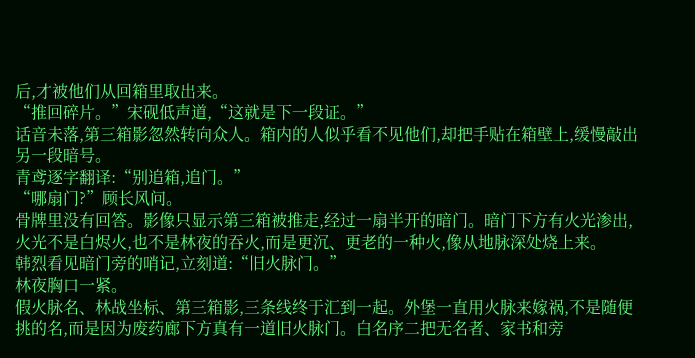后,才被他们从回箱里取出来。
“推回碎片。”宋砚低声道,“这就是下一段证。”
话音未落,第三箱影忽然转向众人。箱内的人似乎看不见他们,却把手贴在箱壁上,缓慢敲出另一段暗号。
青鸢逐字翻译:“别追箱,追门。”
“哪扇门?”顾长风问。
骨牌里没有回答。影像只显示第三箱被推走,经过一扇半开的暗门。暗门下方有火光渗出,火光不是白烬火,也不是林夜的吞火,而是更沉、更老的一种火,像从地脉深处烧上来。
韩烈看见暗门旁的哨记,立刻道:“旧火脉门。”
林夜胸口一紧。
假火脉名、林战坐标、第三箱影,三条线终于汇到一起。外堡一直用火脉来嫁祸,不是随便挑的名,而是因为废药廊下方真有一道旧火脉门。白名序二把无名者、家书和旁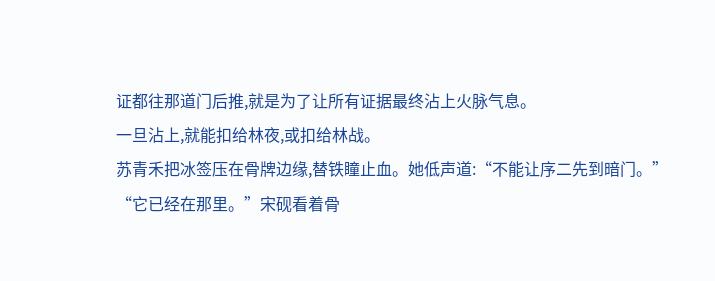证都往那道门后推,就是为了让所有证据最终沾上火脉气息。
一旦沾上,就能扣给林夜,或扣给林战。
苏青禾把冰签压在骨牌边缘,替铁瞳止血。她低声道:“不能让序二先到暗门。”
“它已经在那里。”宋砚看着骨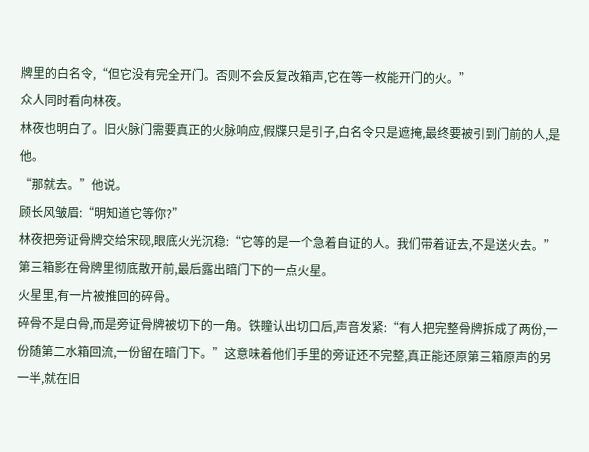牌里的白名令,“但它没有完全开门。否则不会反复改箱声,它在等一枚能开门的火。”
众人同时看向林夜。
林夜也明白了。旧火脉门需要真正的火脉响应,假牒只是引子,白名令只是遮掩,最终要被引到门前的人,是他。
“那就去。”他说。
顾长风皱眉:“明知道它等你?”
林夜把旁证骨牌交给宋砚,眼底火光沉稳:“它等的是一个急着自证的人。我们带着证去,不是送火去。”
第三箱影在骨牌里彻底散开前,最后露出暗门下的一点火星。
火星里,有一片被推回的碎骨。
碎骨不是白骨,而是旁证骨牌被切下的一角。铁瞳认出切口后,声音发紧:“有人把完整骨牌拆成了两份,一份随第二水箱回流,一份留在暗门下。”这意味着他们手里的旁证还不完整,真正能还原第三箱原声的另一半,就在旧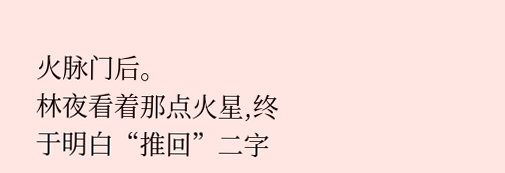火脉门后。
林夜看着那点火星,终于明白“推回”二字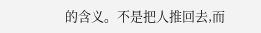的含义。不是把人推回去,而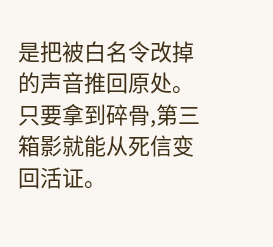是把被白名令改掉的声音推回原处。只要拿到碎骨,第三箱影就能从死信变回活证。